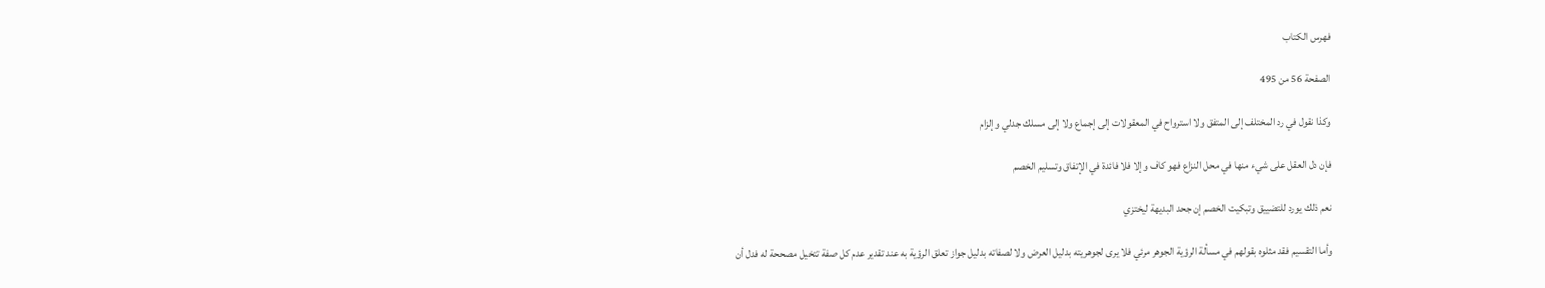فهرس الكتاب

الصفحة 56 من 495

وكذا نقول في رد المختلف إلى المتفق ولا استرواح في المعقولات إلى إجماع ولا إلى مسلك جدلي وإلزام

فإن دل العقل على شيء منها في محل النزاع فهو كاف وإلا فلا فائدة في الإتفاق وتسليم الخصم

نعم ذلك يورد للتضييق وتبكيت الخصم إن جحد البديهة ليختزي

وأما التقسيم فقد مثلوه بقولهم في مسألة الرؤية الجوهر مرئي فلا يرى لجوهريته بدليل العرض ولا لصفاته بدليل جواز تعلق الرؤية به عند تقدير عدم كل صفة تتخيل مصححة له فدل أن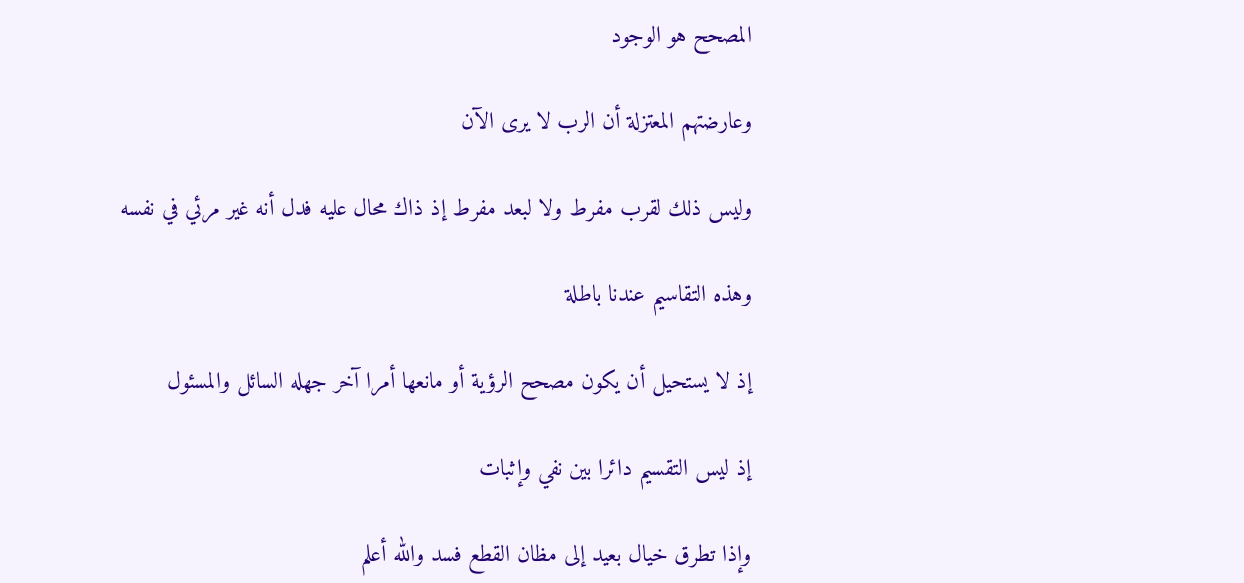المصحح هو الوجود

وعارضتهم المعتزلة أن الرب لا يرى الآن

وليس ذلك لقرب مفرط ولا لبعد مفرط إذ ذاك محال عليه فدل أنه غير مرئي في نفسه

وهذه التقاسيم عندنا باطلة

إذ لا يستحيل أن يكون مصحح الرؤية أو مانعها أمرا آخر جهله السائل والمسئول

إذ ليس التقسيم دائرا بين نفي وإثبات

وإذا تطرق خيال بعيد إلى مظان القطع فسد والله أعلم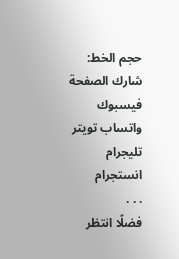حجم الخط:
شارك الصفحة
فيسبوك واتساب تويتر تليجرام انستجرام
. . .
فضلًا انتظر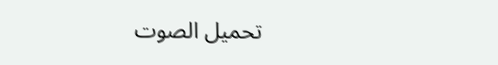تحميل الصوت